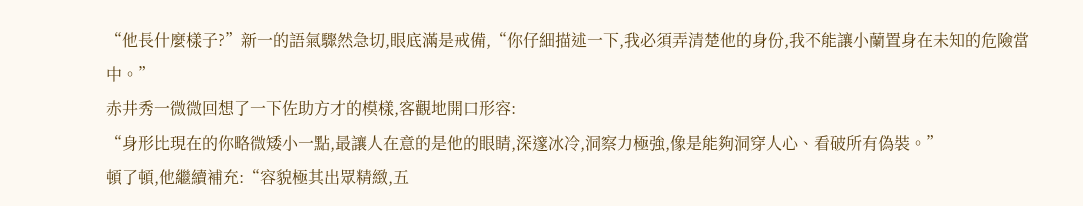“他長什麼樣子?”新一的語氣驟然急切,眼底滿是戒備,“你仔細描述一下,我必須弄清楚他的身份,我不能讓小蘭置身在未知的危險當中。”
赤井秀一微微回想了一下佐助方才的模樣,客觀地開口形容:
“身形比現在的你略微矮小一點,最讓人在意的是他的眼睛,深邃冰冷,洞察力極強,像是能夠洞穿人心、看破所有偽裝。”
頓了頓,他繼續補充:“容貌極其出眾精緻,五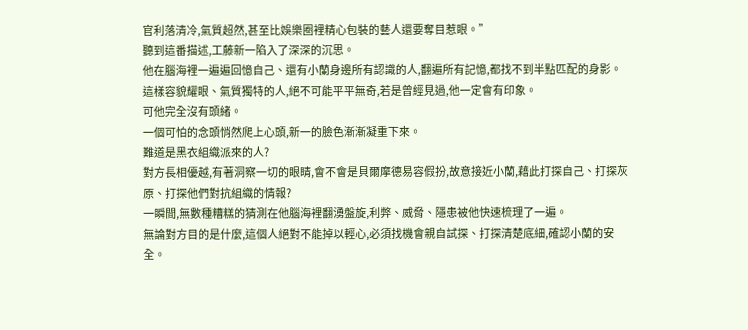官利落清冷,氣質超然,甚至比娛樂圈裡精心包裝的藝人還要奪目惹眼。”
聽到這番描述,工藤新一陷入了深深的沉思。
他在腦海裡一遍遍回憶自己、還有小蘭身邊所有認識的人,翻遍所有記憶,都找不到半點匹配的身影。
這樣容貌耀眼、氣質獨特的人,絕不可能平平無奇,若是曾經見過,他一定會有印象。
可他完全沒有頭緒。
一個可怕的念頭悄然爬上心頭,新一的臉色漸漸凝重下來。
難道是黑衣組織派來的人?
對方長相優越,有著洞察一切的眼睛,會不會是貝爾摩德易容假扮,故意接近小蘭,藉此打探自己、打探灰原、打探他們對抗組織的情報?
一瞬間,無數種糟糕的猜測在他腦海裡翻湧盤旋,利弊、威脅、隱患被他快速梳理了一遍。
無論對方目的是什麼,這個人絕對不能掉以輕心,必須找機會親自試探、打探清楚底細,確認小蘭的安全。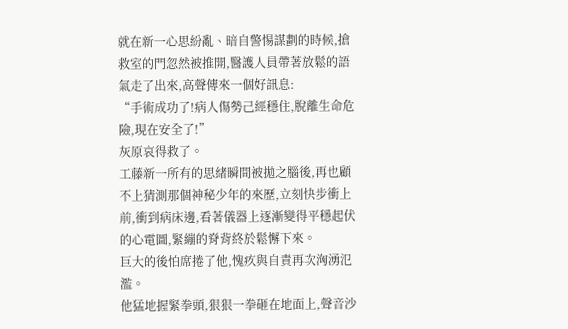就在新一心思紛亂、暗自警惕謀劃的時候,搶救室的門忽然被推開,醫護人員帶著放鬆的語氣走了出來,高聲傳來一個好訊息:
“手術成功了!病人傷勢己經穩住,脫離生命危險,現在安全了!”
灰原哀得救了。
工藤新一所有的思緒瞬間被拋之腦後,再也顧不上猜測那個神秘少年的來歷,立刻快步衝上前,衝到病床邊,看著儀器上逐漸變得平穩起伏的心電圖,緊繃的脊背終於鬆懈下來。
巨大的後怕席捲了他,愧疚與自責再次洶湧氾濫。
他猛地握緊拳頭,狠狠一拳砸在地面上,聲音沙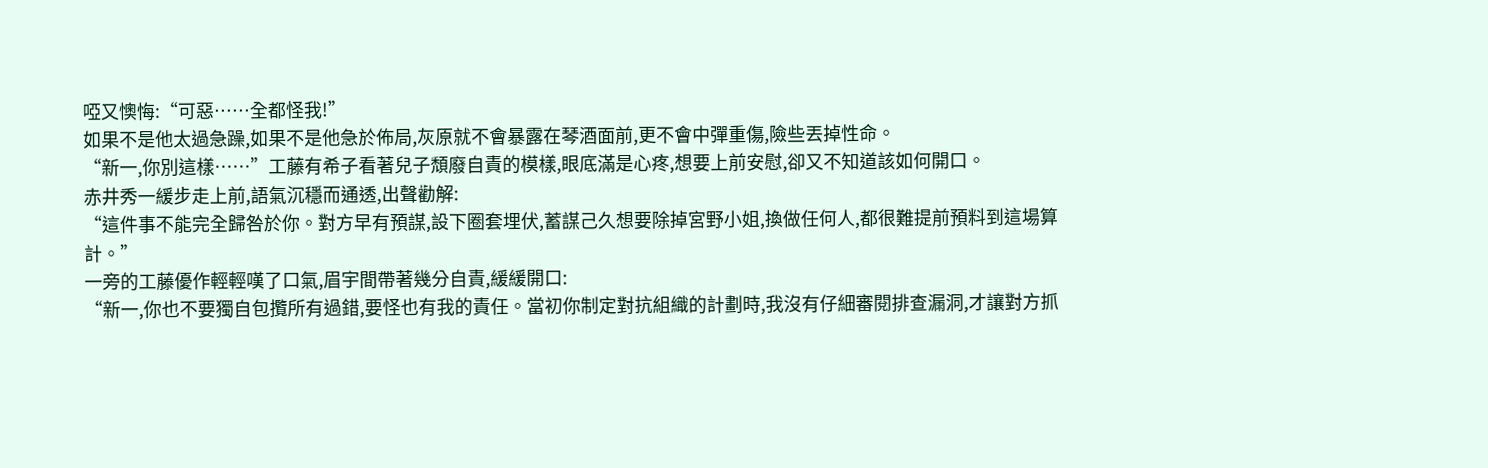啞又懊悔:“可惡……全都怪我!”
如果不是他太過急躁,如果不是他急於佈局,灰原就不會暴露在琴酒面前,更不會中彈重傷,險些丟掉性命。
“新一,你別這樣……”工藤有希子看著兒子頹廢自責的模樣,眼底滿是心疼,想要上前安慰,卻又不知道該如何開口。
赤井秀一緩步走上前,語氣沉穩而通透,出聲勸解:
“這件事不能完全歸咎於你。對方早有預謀,設下圈套埋伏,蓄謀己久想要除掉宮野小姐,換做任何人,都很難提前預料到這場算計。”
一旁的工藤優作輕輕嘆了口氣,眉宇間帶著幾分自責,緩緩開口:
“新一,你也不要獨自包攬所有過錯,要怪也有我的責任。當初你制定對抗組織的計劃時,我沒有仔細審閱排查漏洞,才讓對方抓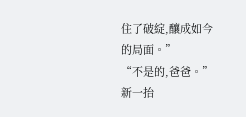住了破綻,釀成如今的局面。”
“不是的,爸爸。”
新一抬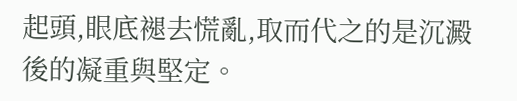起頭,眼底褪去慌亂,取而代之的是沉澱後的凝重與堅定。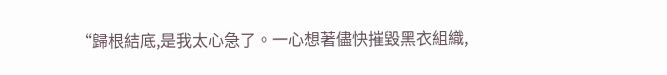“歸根結底,是我太心急了。一心想著儘快摧毀黑衣組織,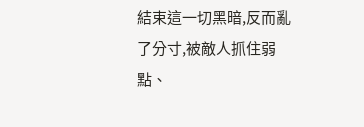結束這一切黑暗,反而亂了分寸,被敵人抓住弱點、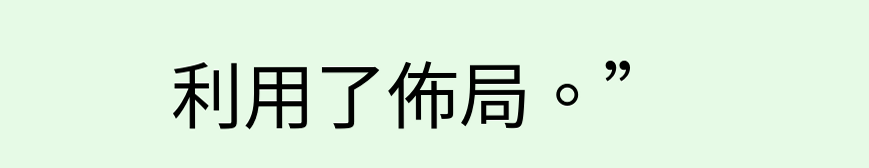利用了佈局。”